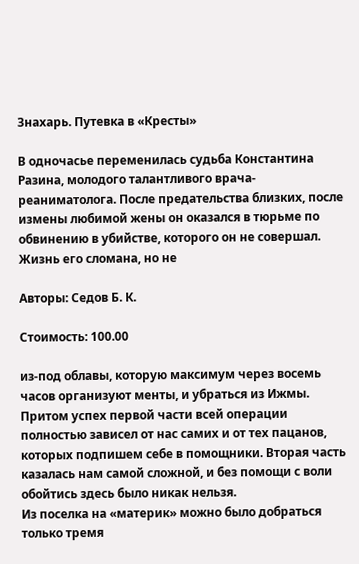Знахарь. Путевка в «Кресты»

В одночасье переменилась судьба Константина Разина, молодого талантливого врача-реаниматолога. После предательства близких, после измены любимой жены он оказался в тюрьме по обвинению в убийстве, которого он не совершал. Жизнь его сломана, но не

Авторы: Седов Б. К.

Стоимость: 100.00

из-под облавы, которую максимум через восемь часов организуют менты, и убраться из Ижмы. Притом успех первой части всей операции полностью зависел от нас самих и от тех пацанов, которых подпишем себе в помощники. Вторая часть казалась нам самой сложной, и без помощи с воли обойтись здесь было никак нельзя.
Из поселка на «материк» можно было добраться только тремя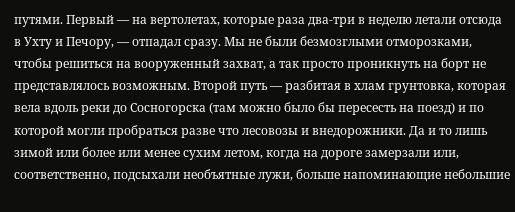путями. Первый — на вертолетах, которые раза два-три в неделю летали отсюда в Ухту и Печору, — отпадал сразу. Мы не были безмозглыми отморозками, чтобы решиться на вооруженный захват, а так просто проникнуть на борт не представлялось возможным. Второй путь — разбитая в хлам грунтовка, которая вела вдоль реки до Сосногорска (там можно было бы пересесть на поезд) и по которой могли пробраться разве что лесовозы и внедорожники. Да и то лишь зимой или более или менее сухим летом, когда на дороге замерзали или, соответственно, подсыхали необъятные лужи, больше напоминающие небольшие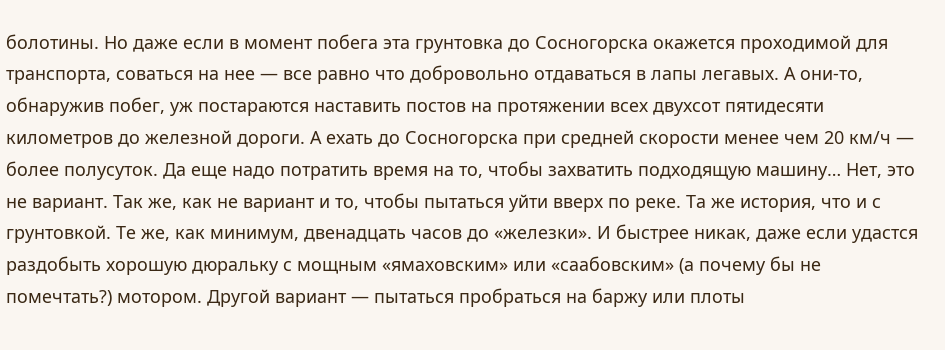болотины. Но даже если в момент побега эта грунтовка до Сосногорска окажется проходимой для транспорта, соваться на нее — все равно что добровольно отдаваться в лапы легавых. А они-то, обнаружив побег, уж постараются наставить постов на протяжении всех двухсот пятидесяти километров до железной дороги. А ехать до Сосногорска при средней скорости менее чем 20 км/ч — более полусуток. Да еще надо потратить время на то, чтобы захватить подходящую машину… Нет, это не вариант. Так же, как не вариант и то, чтобы пытаться уйти вверх по реке. Та же история, что и с грунтовкой. Те же, как минимум, двенадцать часов до «железки». И быстрее никак, даже если удастся раздобыть хорошую дюральку с мощным «ямаховским» или «саабовским» (а почему бы не помечтать?) мотором. Другой вариант — пытаться пробраться на баржу или плоты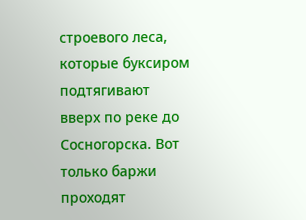строевого леса, которые буксиром подтягивают вверх по реке до Сосногорска. Вот только баржи проходят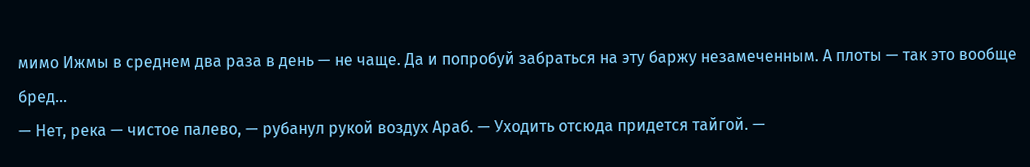мимо Ижмы в среднем два раза в день — не чаще. Да и попробуй забраться на эту баржу незамеченным. А плоты — так это вообще бред…
— Нет, река — чистое палево, — рубанул рукой воздух Араб. — Уходить отсюда придется тайгой. —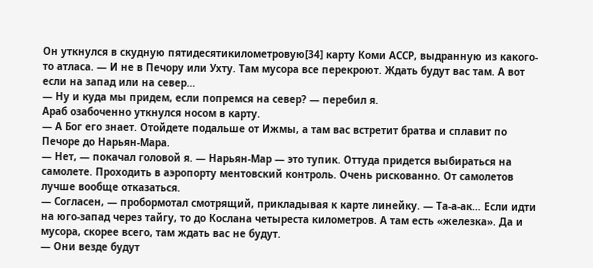Он уткнулся в скудную пятидесятикилометровую[34] карту Коми АССР, выдранную из какого-то атласа. — И не в Печору или Ухту. Там мусора все перекроют. Ждать будут вас там. А вот если на запад или на север…
— Ну и куда мы придем, если попремся на север? — перебил я.
Араб озабоченно уткнулся носом в карту.
— А Бог его знает. Отойдете подальше от Ижмы, а там вас встретит братва и сплавит по Печоре до Нарьян-Мара.
— Нет, — покачал головой я. — Нарьян-Мар — это тупик. Оттуда придется выбираться на самолете. Проходить в аэропорту ментовский контроль. Очень рискованно. От самолетов лучше вообще отказаться.
— Согласен, — пробормотал смотрящий, прикладывая к карте линейку. — Та-а-ак… Если идти на юго-запад через тайгу, то до Кослана четыреста километров. А там есть «железка». Да и мусора, скорее всего, там ждать вас не будут.
— Они везде будут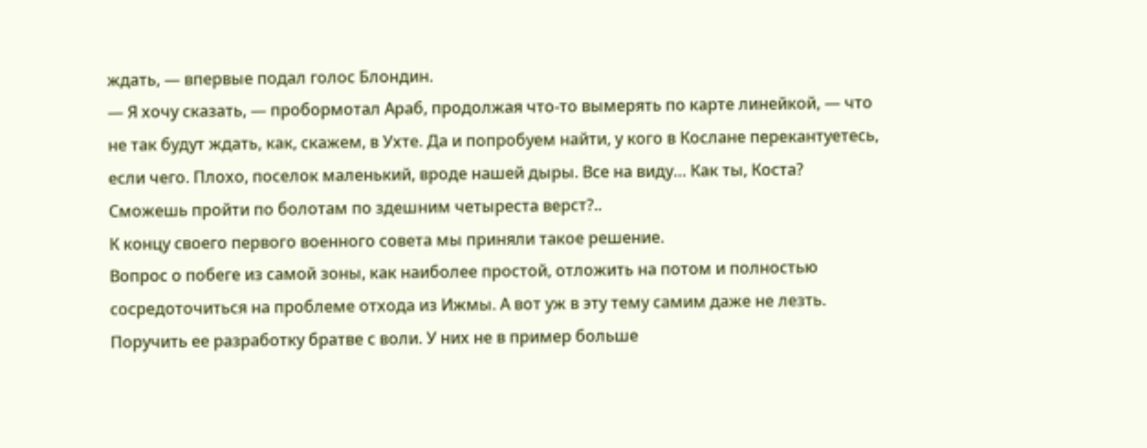ждать, — впервые подал голос Блондин.
— Я хочу сказать, — пробормотал Араб, продолжая что-то вымерять по карте линейкой, — что не так будут ждать, как, скажем, в Ухте. Да и попробуем найти, у кого в Кослане перекантуетесь, если чего. Плохо, поселок маленький, вроде нашей дыры. Все на виду… Как ты, Коста? Сможешь пройти по болотам по здешним четыреста верст?..
К концу своего первого военного совета мы приняли такое решение.
Вопрос о побеге из самой зоны, как наиболее простой, отложить на потом и полностью сосредоточиться на проблеме отхода из Ижмы. А вот уж в эту тему самим даже не лезть. Поручить ее разработку братве с воли. У них не в пример больше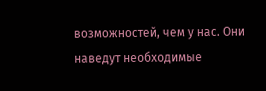возможностей, чем у нас. Они наведут необходимые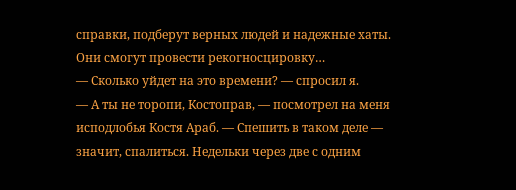справки, подберут верных людей и надежные хаты. Они смогут провести рекогносцировку…
— Сколько уйдет на это времени? — спросил я.
— А ты не торопи, Костоправ, — посмотрел на меня исподлобья Костя Араб. — Спешить в таком деле — значит, спалиться. Недельки через две с одним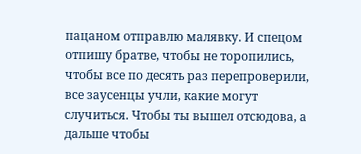пацаном отправлю малявку. И спецом отпишу братве, чтобы не торопились, чтобы все по десять раз перепроверили, все заусенцы учли, какие могут случиться. Чтобы ты вышел отсюдова, а дальше чтобы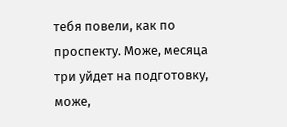тебя повели, как по проспекту. Може, месяца три уйдет на подготовку, може,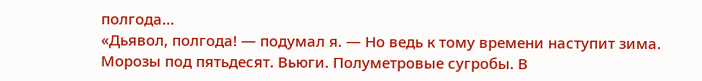полгода…
«Дьявол, полгода! — подумал я. — Но ведь к тому времени наступит зима. Морозы под пятьдесят. Вьюги. Полуметровые сугробы. В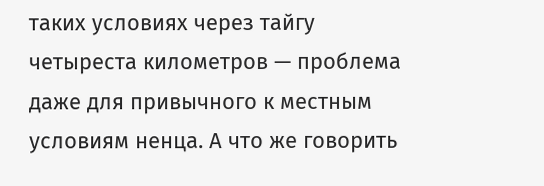таких условиях через тайгу четыреста километров — проблема даже для привычного к местным условиям ненца. А что же говорить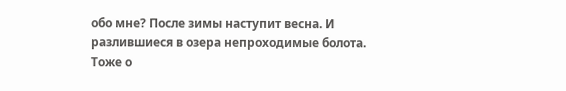обо мне? После зимы наступит весна. И разлившиеся в озера непроходимые болота. Тоже о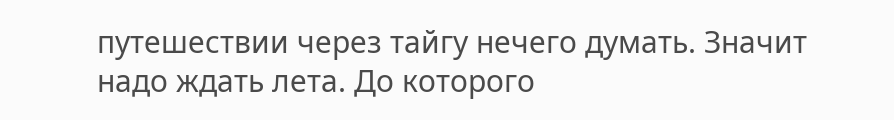путешествии через тайгу нечего думать. Значит надо ждать лета. До которого